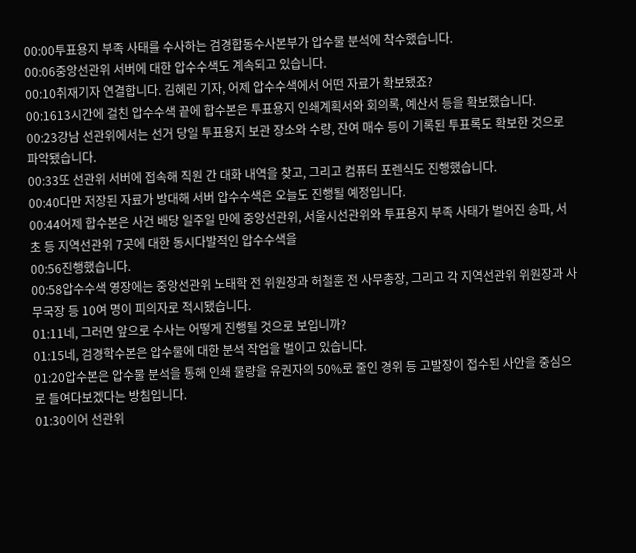00:00투표용지 부족 사태를 수사하는 검경합동수사본부가 압수물 분석에 착수했습니다.
00:06중앙선관위 서버에 대한 압수수색도 계속되고 있습니다.
00:10취재기자 연결합니다. 김혜린 기자, 어제 압수수색에서 어떤 자료가 확보됐죠?
00:1613시간에 걸친 압수수색 끝에 합수본은 투표용지 인쇄계획서와 회의록, 예산서 등을 확보했습니다.
00:23강남 선관위에서는 선거 당일 투표용지 보관 장소와 수량, 잔여 매수 등이 기록된 투표록도 확보한 것으로 파악됐습니다.
00:33또 선관위 서버에 접속해 직원 간 대화 내역을 찾고, 그리고 컴퓨터 포렌식도 진행했습니다.
00:40다만 저장된 자료가 방대해 서버 압수수색은 오늘도 진행될 예정입니다.
00:44어제 합수본은 사건 배당 일주일 만에 중앙선관위, 서울시선관위와 투표용지 부족 사태가 벌어진 송파, 서초 등 지역선관위 7곳에 대한 동시다발적인 압수수색을
00:56진행했습니다.
00:58압수수색 영장에는 중앙선관위 노태학 전 위원장과 허철훈 전 사무총장, 그리고 각 지역선관위 위원장과 사무국장 등 10여 명이 피의자로 적시됐습니다.
01:11네, 그러면 앞으로 수사는 어떻게 진행될 것으로 보입니까?
01:15네, 검경학수본은 압수물에 대한 분석 작업을 벌이고 있습니다.
01:20압수본은 압수물 분석을 통해 인쇄 물량을 유권자의 50%로 줄인 경위 등 고발장이 접수된 사안을 중심으로 들여다보겠다는 방침입니다.
01:30이어 선관위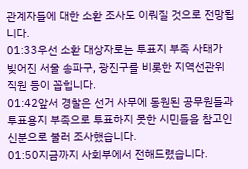관계자들에 대한 소환 조사도 이뤄질 것으로 전망됩니다.
01:33우선 소환 대상자로는 투표지 부족 사태가 빚어진 서울 송파구, 광진구를 비롯한 지역선관위 직원 등이 꼽힙니다.
01:42앞서 경찰은 선거 사무에 동원된 공무원들과 투표용지 부족으로 투표하지 못한 시민들을 참고인 신분으로 불러 조사했습니다.
01:50지금까지 사회부에서 전해드렸습니다.